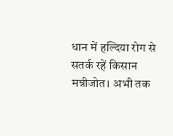धान में हल्दिया रोग से सतर्क रहें किसान
मन्नीजोत। अभी तक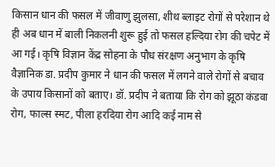किसान धान की फसल में जीवाणु झुलसा, शीथ ब्लाइट रोगों से परेशान थे ही अब धान में बाली निकलनी शुरू हुई तो फसल हल्दिया रोग की चपेट में आ गई। कृषि विज्ञान केंद्र सोहना के पौध संरक्षण अनुभाग के कृषि वैज्ञानिक डा. प्रदीप कुमार ने धान की फसल में लगने वाले रोगों से बचाव के उपाय किसानों को बताए। डॉ. प्रदीप ने बताया कि रोग को झूठा कंडवा रोग, फाल्स स्मट, पीला हरदिया रोग आदि कई नाम से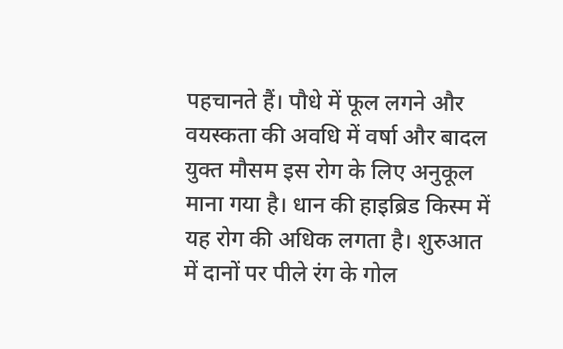पहचानते हैं। पौधे में फूल लगने और वयस्कता की अवधि में वर्षा और बादल युक्त मौसम इस रोग के लिए अनुकूल माना गया है। धान की हाइब्रिड किस्म में यह रोग की अधिक लगता है। शुरुआत में दानों पर पीले रंग के गोल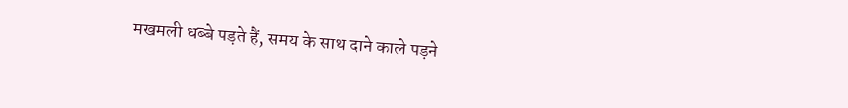मखमली धब्बे पड़ते हैं, समय के साथ दाने काले पड़ने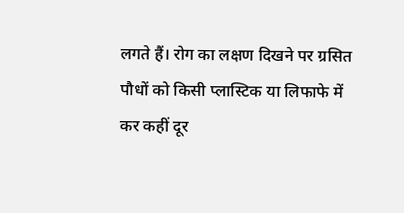लगते हैं। रोग का लक्षण दिखने पर ग्रसित पौधों को किसी प्लास्टिक या लिफाफे में कर कहीं दूर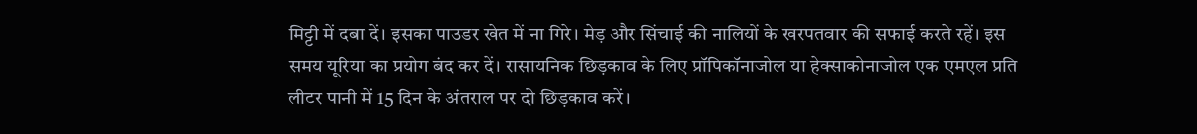मिट्टी में दबा दें। इसका पाउडर खेत में ना गिरे। मेड़ और सिंचाई की नालियों के खरपतवार की सफाई करते रहें। इस समय यूरिया का प्रयोग बंद कर दें। रासायनिक छिड़काव के लिए प्रॉपिकॉनाजोल या हेक्साकोनाजोल एक एमएल प्रति लीटर पानी में 15 दिन के अंतराल पर दो छिड़काव करें।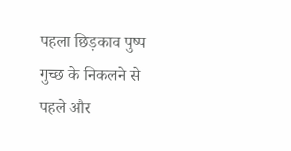पहला छिड़काव पुष्प गुच्छ के निकलने से पहले और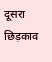दूसरा छिड़काव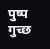पुष्प गुच्छ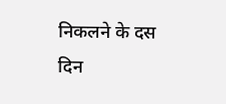निकलने के दस दिन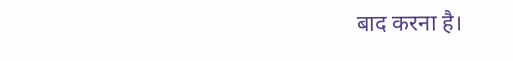बाद करना है।